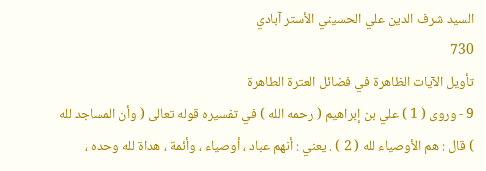السيد شرف الدين علي الحسيني الأستر آبادي
730
تأويل الآيات الظاهرة في فضائل العترة الطاهرة
9 - وروى ( 1 ) علي بن إبراهيم ( رحمه الله ) في تفسيره قوله تعالى ( وأن المساجد لله ) قال : هم الأوصياء لله ( 2 ) . يعني : أنهم عباد ، أوصياء ، وأئمة ، هداة لله وحده ،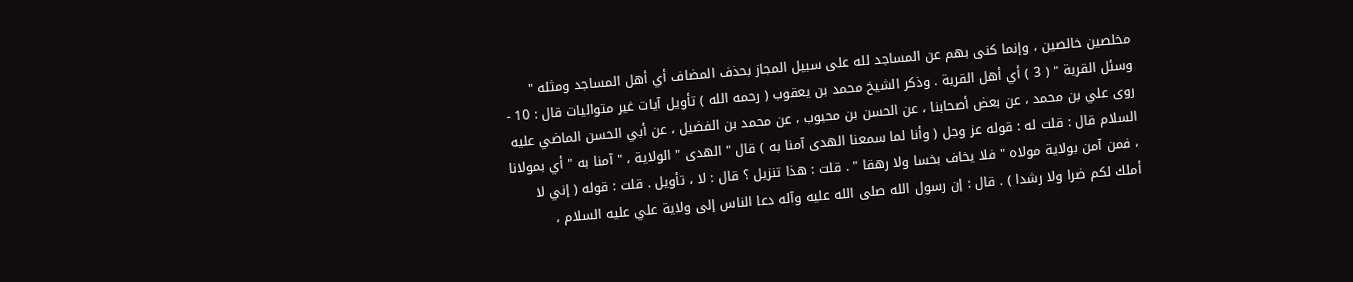مخلصين خالصين ، وإنما كنى بهم عن المساجد لله على سبيل المجاز بحذف المضاف أي أهل المساجد ومثله " وسئل القرية " ( 3 ) أي أهل القرية . وذكر الشيخ محمد بن يعقوب ( رحمه الله ) تأويل آيات غير متواليات قال : 10 - روى علي بن محمد ، عن بعض أصحابنا ، عن الحسن بن محبوب ، عن محمد بن الفضيل ، عن أبي الحسن الماضي عليه السلام قال : قلت له : قوله عز وجل ( وأنا لما سمعنا الهدى آمنا به ) قال " الهدى " الولاية ، " آمنا به " أي بمولانا ، فمن آمن بولاية مولاه " فلا يخاف بخسا ولا رهقا " . قلت : هذا تنزيل ؟ قال : لا ، تأويل . قلت : قوله ( إني لا أملك لكم ضرا ولا رشدا ) . قال : إن رسول الله صلى الله عليه وآله دعا الناس إلى ولاية علي عليه السلام ،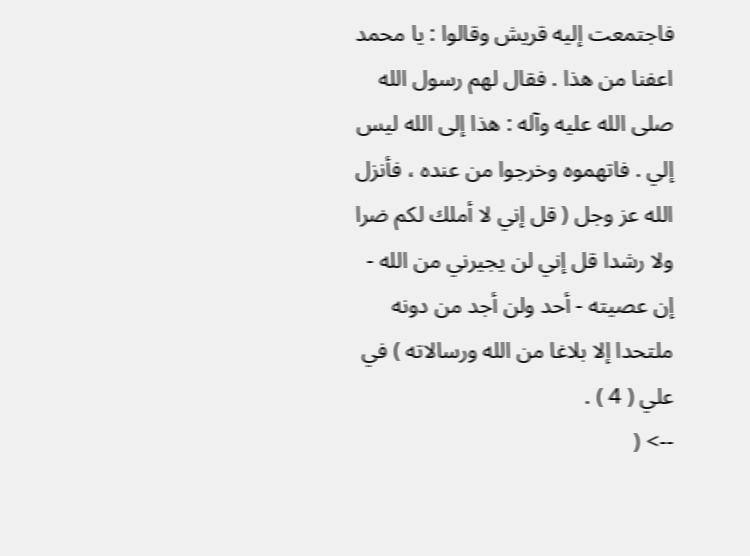فاجتمعت إليه قريش وقالوا : يا محمد اعفنا من هذا . فقال لهم رسول الله صلى الله عليه وآله : هذا إلى الله ليس إلي . فاتهموه وخرجوا من عنده ، فأنزل الله عز وجل ( قل إني لا أملك لكم ضرا ولا رشدا قل إني لن يجيرني من الله - إن عصيته - أحد ولن أجد من دونه ملتحدا إلا بلاغا من الله ورسالاته ) في علي ( 4 ) .
--> (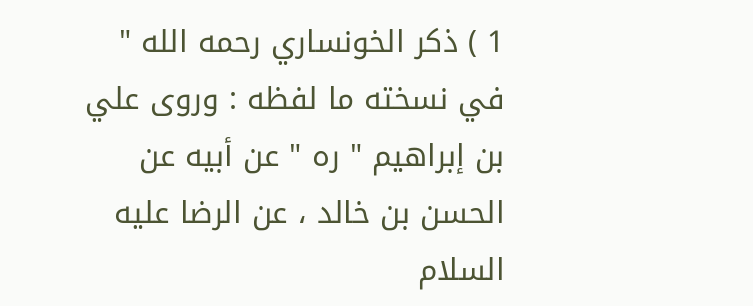1 ) ذكر الخونساري رحمه الله " في نسخته ما لفظه : وروى علي بن إبراهيم " ره " عن أبيه عن الحسن بن خالد ، عن الرضا عليه السلام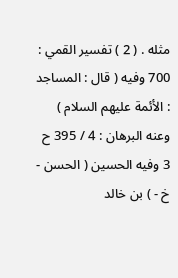مثله . ( 2 ) تفسير القمي : 700 وفيه ( قال : المساجد : الأئمة عليهم السلام ) وعنه البرهان : 4 / 395 ح 3 وفيه الحسين ( الحسن - خ - ) بن خالد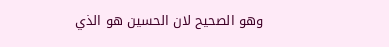وهو الصحيح لان الحسين هو الذي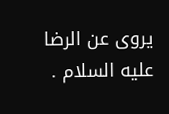يروى عن الرضا عليه السلام .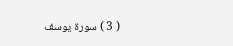( 3 ) سورة يوسف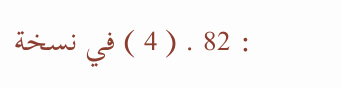: 82 . ( 4 ) في نسخة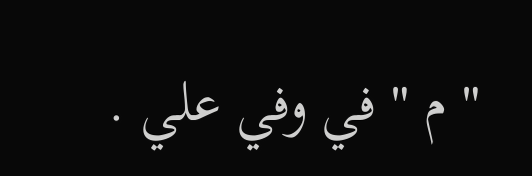" م " في وفي علي .